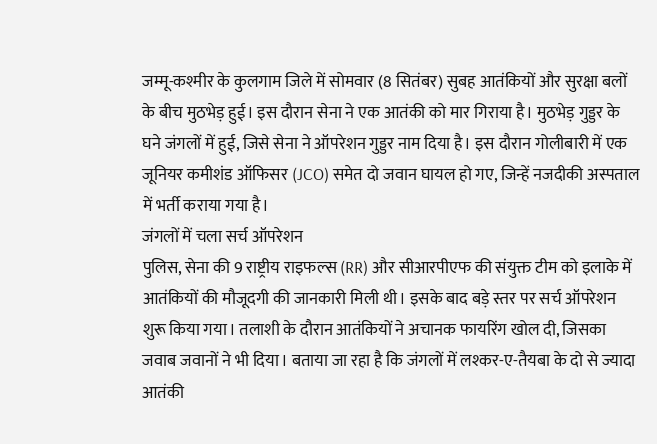जम्मू-कश्मीर के कुलगाम जिले में सोमवार (8 सितंबर) सुबह आतंकियों और सुरक्षा बलों के बीच मुठभेड़ हुई। इस दौरान सेना ने एक आतंकी को मार गिराया है। मुठभेड़ गुड्डर के घने जंगलों में हुई, जिसे सेना ने ऑपरेशन गुड्डर नाम दिया है। इस दौरान गोलीबारी में एक जूनियर कमीशंड ऑफिसर (JCO) समेत दो जवान घायल हो गए, जिन्हें नजदीकी अस्पताल में भर्ती कराया गया है।
जंगलों में चला सर्च ऑपरेशन
पुलिस, सेना की 9 राष्ट्रीय राइफल्स (RR) और सीआरपीएफ की संयुक्त टीम को इलाके में आतंकियों की मौजूदगी की जानकारी मिली थी। इसके बाद बड़े स्तर पर सर्च ऑपरेशन शुरू किया गया। तलाशी के दौरान आतंकियों ने अचानक फायरिंग खोल दी, जिसका जवाब जवानों ने भी दिया। बताया जा रहा है कि जंगलों में लश्कर-ए-तैयबा के दो से ज्यादा आतंकी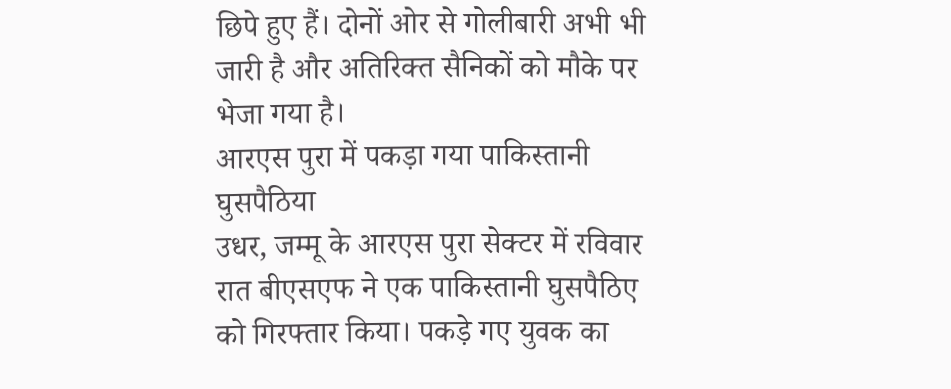छिपे हुए हैं। दोनों ओर से गोलीबारी अभी भी जारी है और अतिरिक्त सैनिकों को मौके पर भेजा गया है।
आरएस पुरा में पकड़ा गया पाकिस्तानी घुसपैठिया
उधर, जम्मू के आरएस पुरा सेक्टर में रविवार रात बीएसएफ ने एक पाकिस्तानी घुसपैठिए को गिरफ्तार किया। पकड़े गए युवक का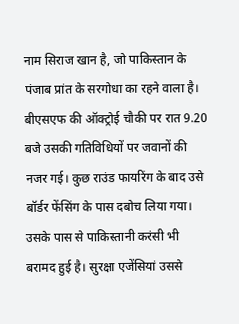नाम सिराज खान है, जो पाकिस्तान के पंजाब प्रांत के सरगोधा का रहने वाला है। बीएसएफ की ऑक्ट्रोई चौकी पर रात 9.20 बजे उसकी गतिविधियों पर जवानों की नजर गई। कुछ राउंड फायरिंग के बाद उसे बॉर्डर फेंसिंग के पास दबोच लिया गया। उसके पास से पाकिस्तानी करंसी भी बरामद हुई है। सुरक्षा एजेंसियां उससे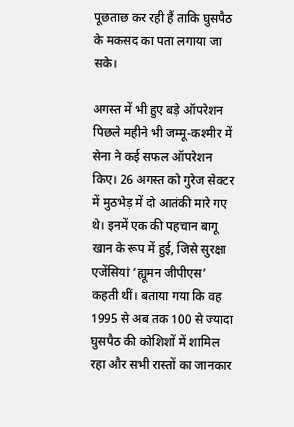पूछताछ कर रही हैं ताकि घुसपैठ के मकसद का पता लगाया जा सके।

अगस्त में भी हुए बड़े ऑपरेशन
पिछले महीने भी जम्मू-कश्मीर में सेना ने कई सफल ऑपरेशन किए। 26 अगस्त को गुरेज सेक्टर में मुठभेड़ में दो आतंकी मारे गए थे। इनमें एक की पहचान बागू खान के रूप में हुई, जिसे सुरक्षा एजेंसियां ‘ह्यूमन जीपीएस’ कहती थीं। बताया गया कि वह 1995 से अब तक 100 से ज्यादा घुसपैठ की कोशिशों में शामिल रहा और सभी रास्तों का जानकार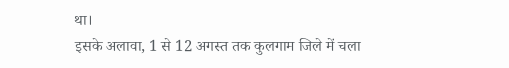था।
इसके अलावा, 1 से 12 अगस्त तक कुलगाम जिले में चला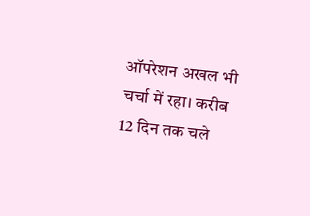ऑपरेशन अखल भी चर्चा में रहा। करीब 12 दिन तक चले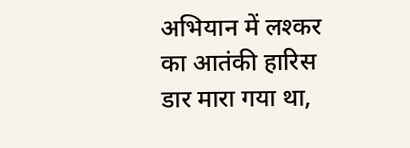अभियान में लश्कर का आतंकी हारिस डार मारा गया था,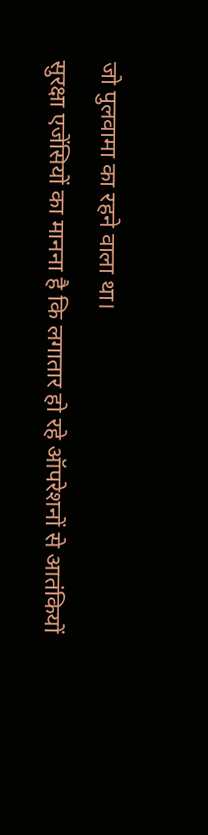जो पुलवामा का रहने वाला था।
सुरक्षा एजेंसियों का मानना है कि लगातार हो रहे ऑपरेशनों से आतंकियों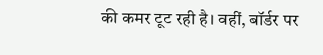की कमर टूट रही है। वहीं, बॉर्डर पर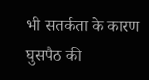भी सतर्कता के कारण घुसपैठ की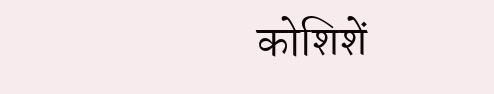कोशिशें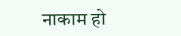नाकाम हो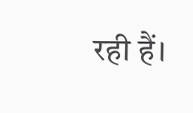रही हैं।